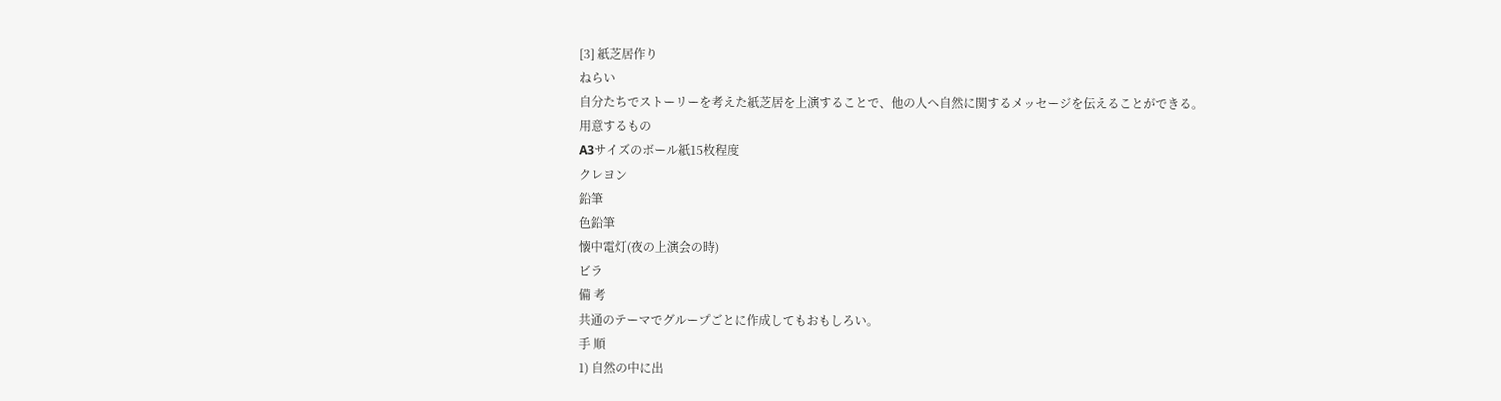[3] 紙芝居作り
ねらい
自分たちでストーリーを考えた紙芝居を上演することで、他の人へ自然に関するメッセージを伝えることができる。
用意するもの
A3サイズのボール紙15枚程度
クレヨン
鉛筆
色鉛筆
懐中電灯(夜の上演会の時)
ビラ
備 考
共通のテーマでグループごとに作成してもおもしろい。
手 順
1) 自然の中に出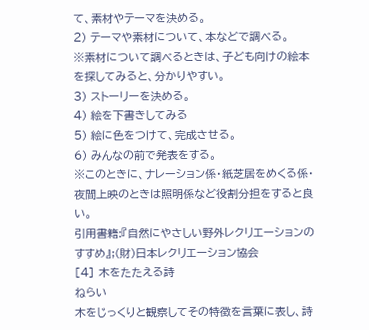て、素材やテーマを決める。
2) テーマや素材について、本などで調べる。
※素材について調べるときは、子ども向けの絵本を探してみると、分かりやすい。
3) ストーリーを決める。
4) 絵を下書きしてみる
5) 絵に色をつけて、完成させる。
6) みんなの前で発表をする。
※このときに、ナレーション係・紙芝居をめくる係・夜間上映のときは照明係など役割分担をすると良い。
引用書籍:『自然にやさしい野外レクリエーションのすすめ』;(財)日本レクリエーション協会
[4] 木をたたえる詩
ねらい
木をじっくりと観察してその特徴を言葉に表し、詩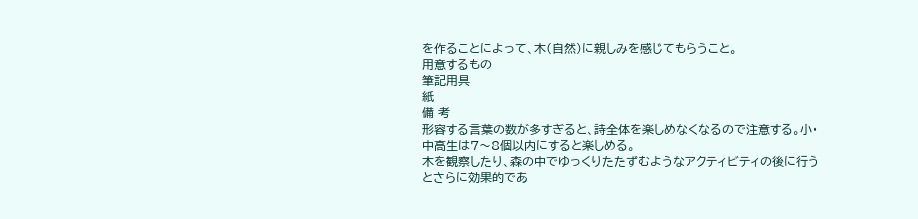を作ることによって、木(自然)に親しみを感じてもらうこと。
用意するもの
筆記用具
紙
備 考
形容する言葉の数が多すぎると、詩全体を楽しめなくなるので注意する。小・中高生は7〜8個以内にすると楽しめる。
木を観察したり、森の中でゆっくりたたずむようなアクティビティの後に行うとさらに効果的であ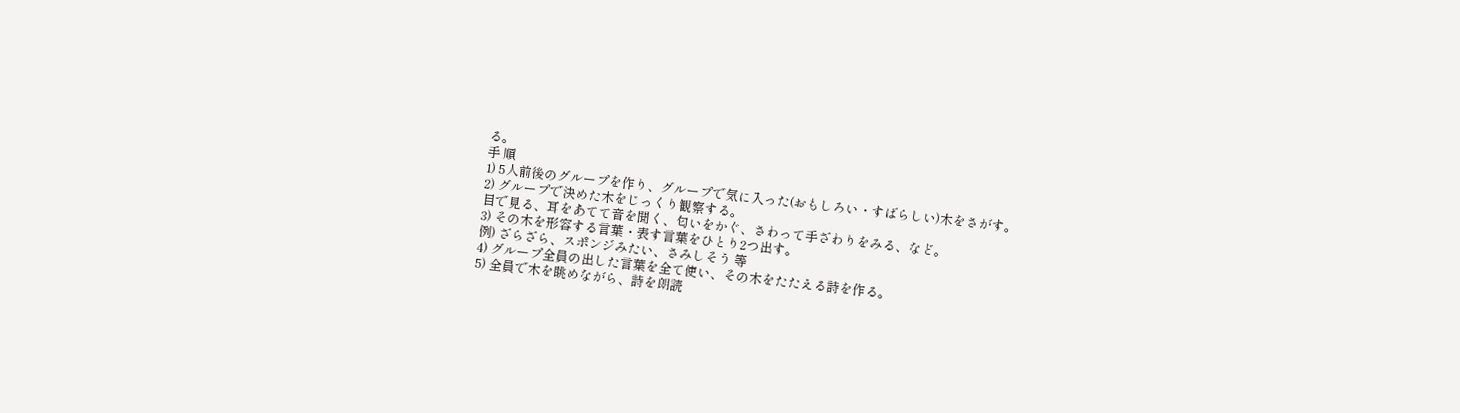る。
手 順
1) 5人前後のグループを作り、グループで気に入った(おもしろい・すばらしい)木をさがす。
2) グループで決めた木をじっくり観察する。
目で見る、耳をあてて音を聞く、匂いをかぐ、さわって手ざわりをみる、など。
3) その木を形容する言葉・表す言葉をひとり2つ出す。
例) ざらざら、スポンジみたい、さみしそう 等
4) グループ全員の出した言葉を全て使い、その木をたたえる詩を作る。
5) 全員で木を眺めながら、詩を朗読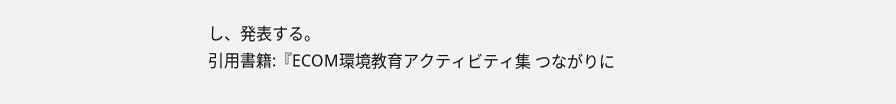し、発表する。
引用書籍:『ECOM環境教育アクティビティ集 つながりに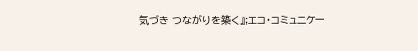気づき つながりを築く』;エコ・コミュニケー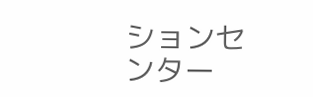ションセンター